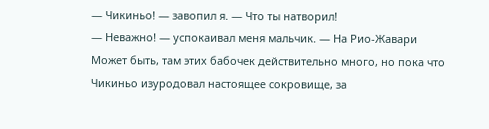— Чикиньо! — завопил я. — Что ты натворил!
— Неважно! — успокаивал меня мальчик. — На Рио-Жавари
Может быть, там этих бабочек действительно много, но пока что Чикиньо изуродовал настоящее сокровище, за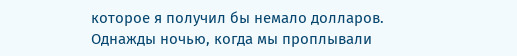которое я получил бы немало долларов.
Однажды ночью, когда мы проплывали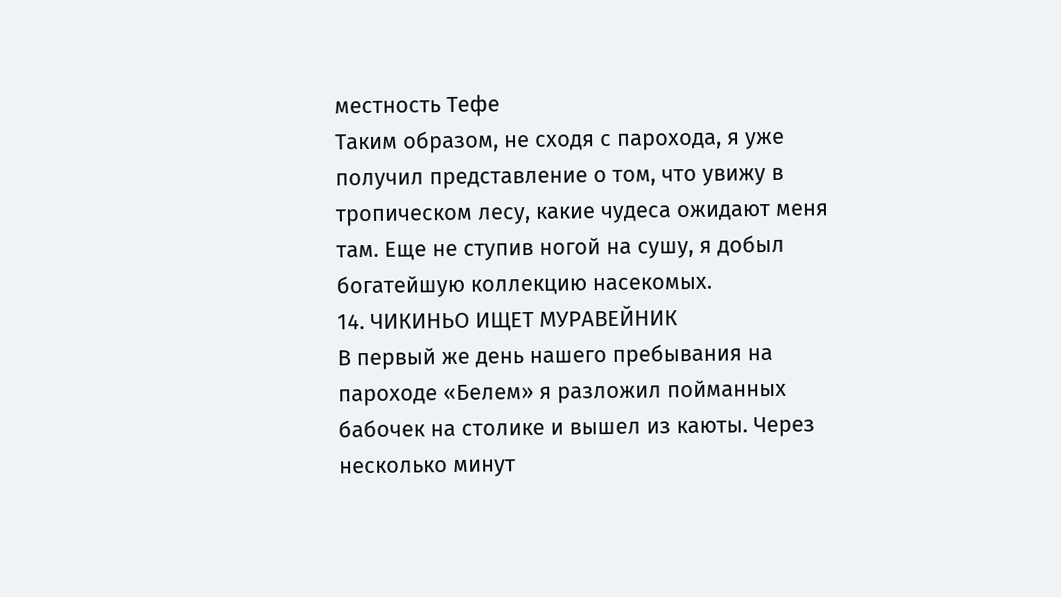местность Тефе
Таким образом, не сходя с парохода, я уже получил представление о том, что увижу в тропическом лесу, какие чудеса ожидают меня там. Еще не ступив ногой на сушу, я добыл богатейшую коллекцию насекомых.
14. ЧИКИНЬО ИЩЕТ МУРАВЕЙНИК
В первый же день нашего пребывания на пароходе «Белем» я разложил пойманных бабочек на столике и вышел из каюты. Через несколько минут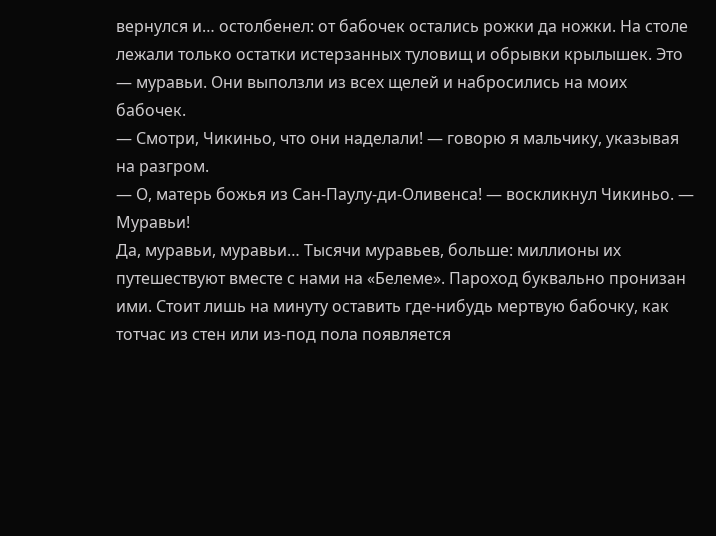вернулся и… остолбенел: от бабочек остались рожки да ножки. На столе лежали только остатки истерзанных туловищ и обрывки крылышек. Это — муравьи. Они выползли из всех щелей и набросились на моих бабочек.
— Смотри, Чикиньо, что они наделали! — говорю я мальчику, указывая на разгром.
— О, матерь божья из Сан-Паулу-ди-Оливенса! — воскликнул Чикиньо. — Муравьи!
Да, муравьи, муравьи… Тысячи муравьев, больше: миллионы их путешествуют вместе с нами на «Белеме». Пароход буквально пронизан ими. Стоит лишь на минуту оставить где-нибудь мертвую бабочку, как тотчас из стен или из-под пола появляется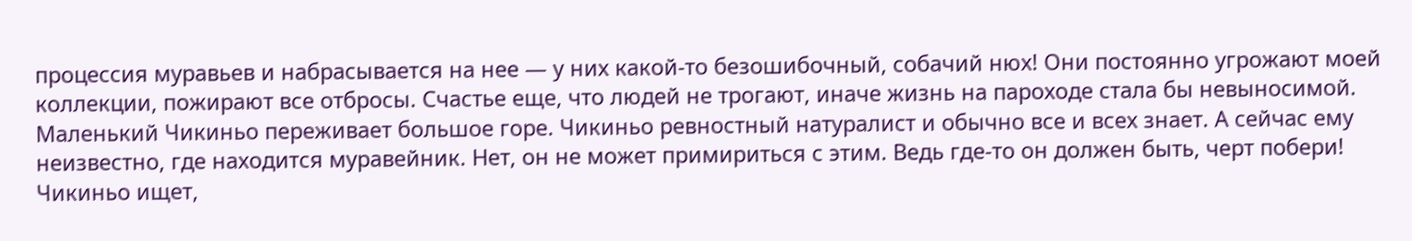процессия муравьев и набрасывается на нее — у них какой-то безошибочный, собачий нюх! Они постоянно угрожают моей коллекции, пожирают все отбросы. Счастье еще, что людей не трогают, иначе жизнь на пароходе стала бы невыносимой.
Маленький Чикиньо переживает большое горе. Чикиньо ревностный натуралист и обычно все и всех знает. А сейчас ему неизвестно, где находится муравейник. Нет, он не может примириться с этим. Ведь где-то он должен быть, черт побери! Чикиньо ищет,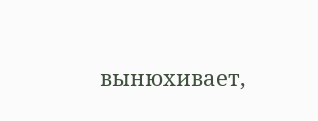вынюхивает,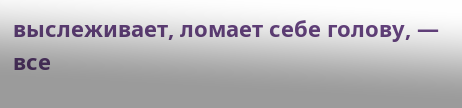выслеживает, ломает себе голову, — все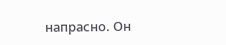напрасно. Он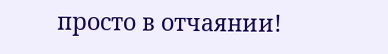просто в отчаянии!